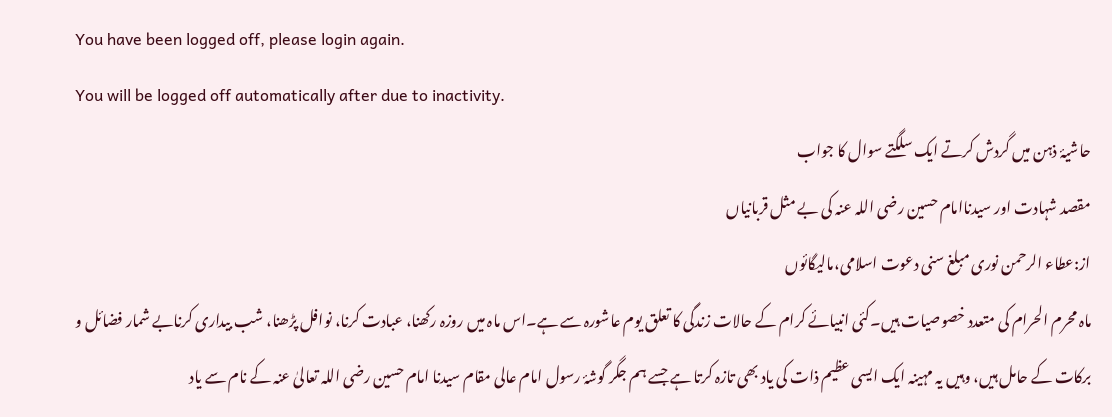You have been logged off, please login again.
You will be logged off automatically after due to inactivity.
حاشیۂ ذہن میں گردش کرتے ایک سلگتے سوال کا جواب
مقصد شہادت اور سیدناامام حسین رضی اللہ عنہ کی بے مثل قربانیاں
از:عطاء الرحمن نوری مبلغ سنی دعوت اسلامی،مالیگائوں
ماہ محرم الحرام کی متعدد خصوصیات ہیں۔کئی انبیائے کرام کے حالات زندگی کا تعلق یوم عاشورہ سے ہے۔اس ماہ میں روزہ رکھنا، عبادت کرنا، نوافل پڑھنا، شب بیداری کرنابے شمار فضائل و برکات کے حامل ہیں، وہیں یہ مہینہ ایک ایسی عظیم ذات کی یاد بھی تازہ کرتا ہے جسے ہم جگر گوشۂ رسول امام عالی مقام سیدنا امام حسین رضی اللہ تعالیٰ عنہ کے نام سے یاد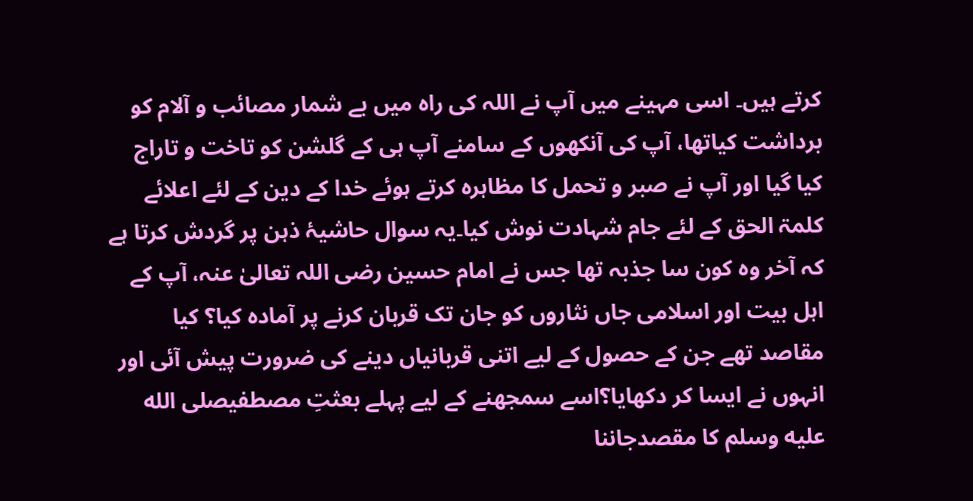کرتے ہیں۔ اسی مہینے میں آپ نے اللہ کی راہ میں بے شمار مصائب و آلام کو برداشت کیاتھا، آپ کی آنکھوں کے سامنے آپ ہی کے گلشن کو تاخت و تاراج کیا گیا اور آپ نے صبر و تحمل کا مظاہرہ کرتے ہوئے خدا کے دین کے لئے اعلائے کلمۃ الحق کے لئے جام شہادت نوش کیا۔یہ سوال حاشیۂ ذہن پر گردش کرتا ہے کہ آخر وہ کون سا جذبہ تھا جس نے امام حسین رضی اللہ تعالیٰ عنہ، آپ کے اہل بیت اور اسلامی جاں نثاروں کو جان تک قربان کرنے پر آمادہ کیا؟ کیا مقاصد تھے جن کے حصول کے لیے اتنی قربانیاں دینے کی ضرورت پیش آئی اور انہوں نے ایسا کر دکھایا؟اسے سمجھنے کے لیے پہلے بعثتِ مصطفیصلى الله عليه وسلم کا مقصدجاننا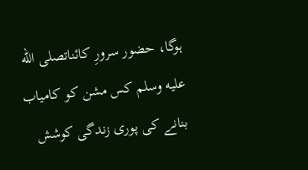ہوگا، حضور سرورِ کائناتصلى الله عليه وسلم کس مشن کو کامیاب بنانے کی پوری زندگی کوشش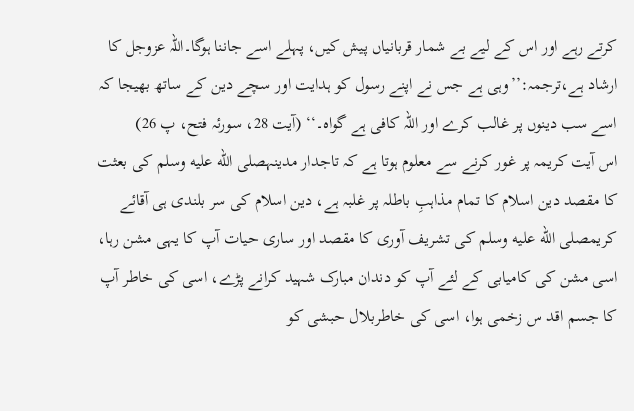کرتے رہے اور اس کے لیے بے شمار قربانیاں پیش کیں، پہلے اسے جاننا ہوگا۔اللہ عزوجل کا ارشاد ہے،ترجمہ:’’وہی ہے جس نے اپنے رسول کو ہدایت اور سچے دین کے ساتھ بھیجا کہ اسے سب دینوں پر غالب کرے اور اللہ کافی ہے گواہ۔‘‘ (آیت 28، سورئہ فتح، پ 26)
اس آیت کریمہ پر غور کرنے سے معلوم ہوتا ہے کہ تاجدار مدینہصلى الله عليه وسلم کی بعثت کا مقصد دین اسلام کا تمام مذاہبِ باطلہ پر غلبہ ہے، دین اسلام کی سر بلندی ہی آقائے کریمصلى الله عليه وسلم کی تشریف آوری کا مقصد اور ساری حیات آپ کا یہی مشن رہا، اسی مشن کی کامیابی کے لئے آپ کو دندان مبارک شہید کرانے پڑے، اسی کی خاطر آپ کا جسم اقد س زخمی ہوا، اسی کی خاطربلال حبشی کو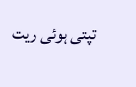تپتی ہوئی ریت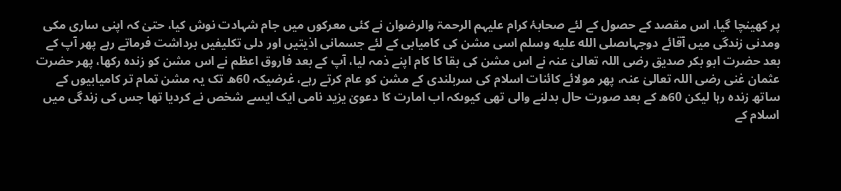پر کھینچا گیا، اس مقصد کے حصول کے لئے صحابۂ کرام علیہم الرحمۃ والرضوان نے کئی معرکوں میں جام شہادت نوش کیا، حتیٰ کہ اپنی ساری مکی ومدنی زندگی میں آقائے دوجہاںصلى الله عليه وسلم اسی مشن کی کامیابی کے لئے جسمانی اذیتیں اور دلی تکلیفیں برداشت فرماتے رہے پھر آپ کے بعد حضرت ابو بکر صدیق رضی اللہ تعالیٰ عنہ نے اس مشن کی بقا کا کام اپنے ذمہ لیا، آپ کے بعد فاروق اعظم نے اس مشن کو زندہ رکھا، پھر حضرت عثمان غنی رضی اللہ تعالیٰ عنہ، پھر مولائے کائنات اسلام کی سربلندی کے مشن کو عام کرتے رہے، غرضیکہ 60ھ تک یہ مشن تمام تر کامیابیوں کے ساتھ زندہ رہا لیکن 60ھ کے بعد صورت حال بدلنے والی تھی کیوںکہ اب امارت کا دعویٰ یزید نامی ایک ایسے شخص نے کردیا تھا جس کی زندگی میں اسلام کے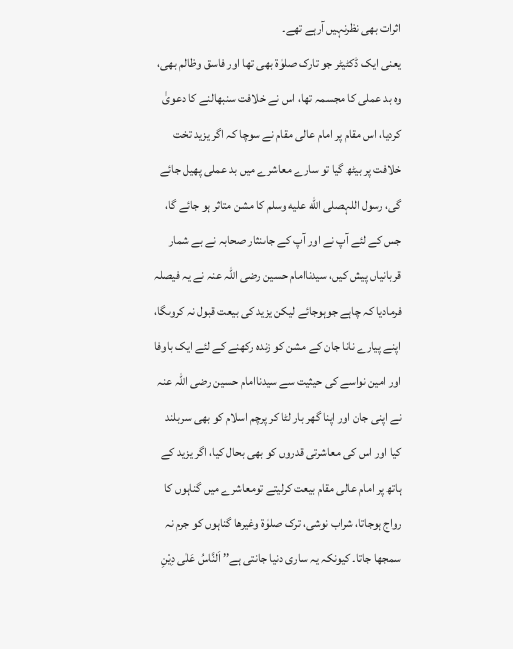اثرات بھی نظرنہیں آرہے تھے۔
یعنی ایک ڈکٹیٹر جو تارک صلوٰۃ بھی تھا اور فاسق وظالم بھی، وہ بد عملی کا مجسمہ تھا، اس نے خلافت سنبھالنے کا دعویٰ کردیا، اس مقام پر امام عالی مقام نے سوچا کہ اگر یزید تخت خلافت پر بیٹھ گیا تو سارے معاشرے میں بد عملی پھیل جائے گی، رسول اللہصلى الله عليه وسلم کا مشن متاثر ہو جائے گا، جس کے لئے آپ نے اور آپ کے جاںنثار صحابہ نے بے شمار قربانیاں پیش کیں، سیدناامام حسین رضی اللہ عنہ نے یہ فیصلہ فرمادیا کہ چاہے جوہوجائے لیکن یزید کی بیعت قبول نہ کروںگا، اپنے پیارے نانا جان کے مشن کو زندہ رکھنے کے لئے ایک باوفا اور امین نواسے کی حیثیت سے سیدناامام حسین رضی اللہ عنہ نے اپنی جان اور اپنا گھر بار لٹا کر پرچم اسلام کو بھی سربلند کیا اور اس کی معاشرتی قدروں کو بھی بحال کیا، اگر یزید کے ہاتھ پر امام عالی مقام بیعت کرلیتے تومعاشرے میں گناہوں کا رواج ہوجاتا، شراب نوشی، ترک صلوٰۃ وغیرھا گناہوں کو جرم نہ سمجھا جاتا۔ کیونکہ یہ ساری دنیا جانتی ہے’’ اَلنَّاسُ عَلٰی دِیْنِ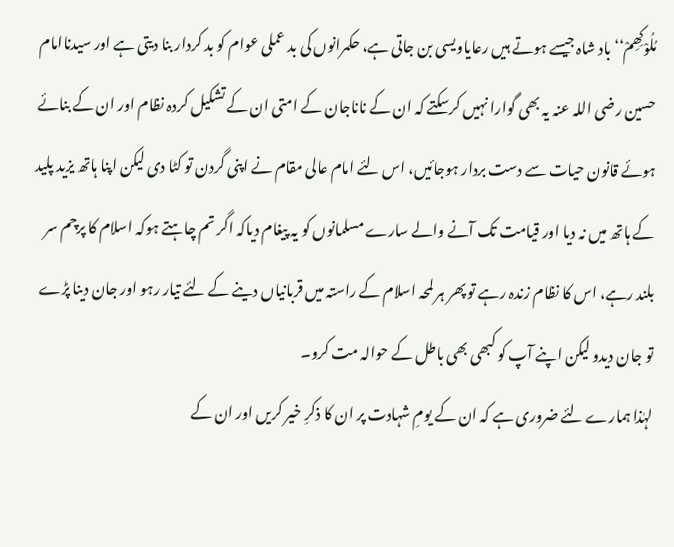مُلُوْکِھِمْ‘‘ باد شاہ جیسے ہوتے ہیں رعایاویسی بن جاتی ہے، حکمرانوں کی بد عملی عوام کو بد کردار بنا دیتی ہے اور سیدناامام حسین رضی اللہ عنہ یہ بھی گوارا نہیں کرسکتے کہ ان کے ناناجان کے امتی ان کے تشکیل کردہ نظام اور ان کے بنائے ہوئے قانون حیات سے دست بردار ہوجائیں، اس لئے امام عالی مقام نے اپنی گردن تو کٹا دی لیکن اپنا ہاتھ یزید پلید کے ہاتھ میں نہ دیا اور قیامت تک آنے والے سارے مسلمانوں کو یہ پیغام دیاکہ اگر تم چاہتے ہوکہ اسلام کا پرچم سر بلند رہے، اس کا نظام زندہ رہے تو پھر ہر لمحہ اسلام کے راستہ میں قربانیاں دینے کے لئے تیار رہو اور جان دینا پڑے تو جان دیدو لیکن اپنے آپ کو کبھی بھی باطل کے حوالہ مت کرو۔
لہٰذا ہمارے لئے ضروری ہے کہ ان کے یومِ شہادت پر ان کا ذکرِ خیر کریں اور ان کے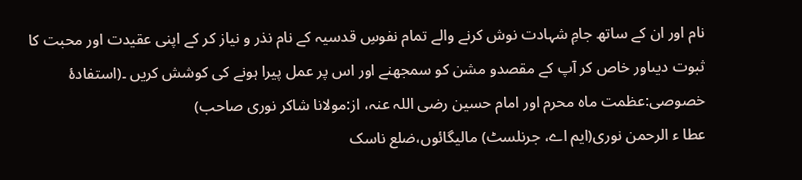نام اور ان کے ساتھ جامِ شہادت نوش کرنے والے تمام نفوسِ قدسیہ کے نام نذر و نیاز کر کے اپنی عقیدت اور محبت کا ثبوت دیںاور خاص کر آپ کے مقصدو مشن کو سمجھنے اور اس پر عمل پیرا ہونے کی کوشش کریں ۔(استفادۂ خصوصی:عظمت ماہ محرم اور امام حسین رضی اللہ عنہ، از:مولانا شاکر نوری صاحب)
عطا ء الرحمن نوری(ایم اے، جرنلسٹ) مالیگائوں،ضلع ناسک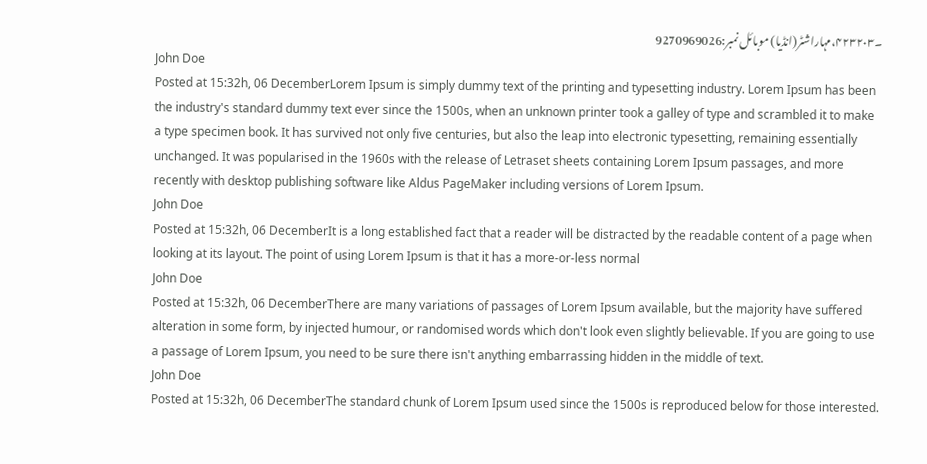۔۴۲۳۲۰۳،مہاراشٹر(انڈیا) موبائل نمبر:9270969026
John Doe
Posted at 15:32h, 06 DecemberLorem Ipsum is simply dummy text of the printing and typesetting industry. Lorem Ipsum has been the industry's standard dummy text ever since the 1500s, when an unknown printer took a galley of type and scrambled it to make a type specimen book. It has survived not only five centuries, but also the leap into electronic typesetting, remaining essentially unchanged. It was popularised in the 1960s with the release of Letraset sheets containing Lorem Ipsum passages, and more recently with desktop publishing software like Aldus PageMaker including versions of Lorem Ipsum.
John Doe
Posted at 15:32h, 06 DecemberIt is a long established fact that a reader will be distracted by the readable content of a page when looking at its layout. The point of using Lorem Ipsum is that it has a more-or-less normal
John Doe
Posted at 15:32h, 06 DecemberThere are many variations of passages of Lorem Ipsum available, but the majority have suffered alteration in some form, by injected humour, or randomised words which don't look even slightly believable. If you are going to use a passage of Lorem Ipsum, you need to be sure there isn't anything embarrassing hidden in the middle of text.
John Doe
Posted at 15:32h, 06 DecemberThe standard chunk of Lorem Ipsum used since the 1500s is reproduced below for those interested.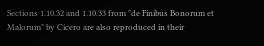Sections 1.10.32 and 1.10.33 from "de Finibus Bonorum et Malorum" by Cicero are also reproduced in their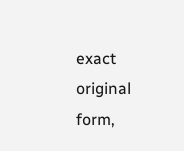exact original form,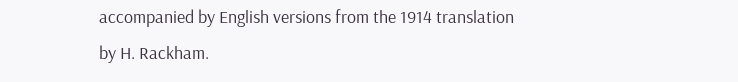accompanied by English versions from the 1914 translation by H. Rackham.